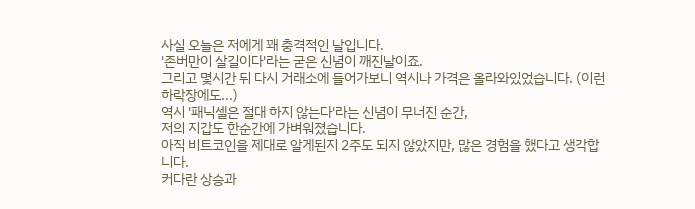사실 오늘은 저에게 꽤 충격적인 날입니다.
'존버만이 살길이다'라는 굳은 신념이 깨진날이죠.
그리고 몇시간 뒤 다시 거래소에 들어가보니 역시나 가격은 올라와있었습니다. (이런 하락장에도...)
역시 '패닉셀은 절대 하지 않는다'라는 신념이 무너진 순간,
저의 지갑도 한순간에 가벼워졌습니다.
아직 비트코인을 제대로 알게된지 2주도 되지 않았지만, 많은 경험을 했다고 생각합니다.
커다란 상승과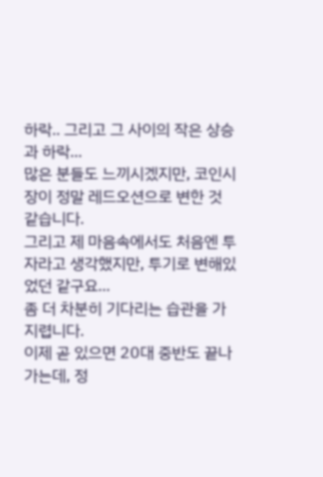하락.. 그리고 그 사이의 작은 상승과 하락...
많은 분들도 느끼시겠지만, 코인시장이 정말 레드오션으로 변한 것 같습니다.
그리고 제 마음속에서도 처음엔 투자라고 생각했지만, 투기로 변해있었던 같구요...
좀 더 차분히 기다리는 습관을 가지렵니다.
이제 곧 있으면 20대 중반도 끝나가는데, 정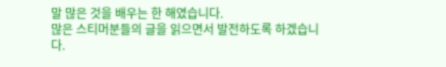말 많은 것을 배우는 한 해였습니다.
많은 스티머분들의 글을 읽으면서 발전하도록 하겠습니다.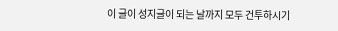이 글이 성지글이 되는 날까지 모두 건투하시기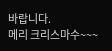바랍니다.
메리 크리스마수~~~